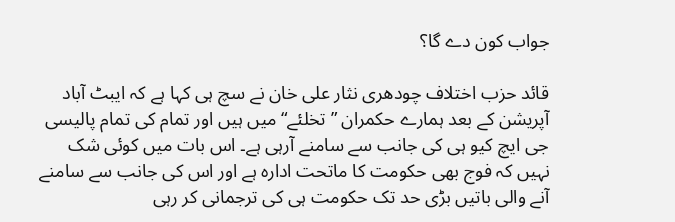جواب کون دے گا؟

قائد حزب اختلاف چودھری نثار علی خان نے سچ ہی کہا ہے کہ ایبٹ آباد آپریشن کے بعد ہمارے حکمران ”تخلئے“ میں ہیں اور تمام کی تمام پالیسی جی ایچ کیو ہی کی جانب سے سامنے آرہی ہے۔ اس بات میں کوئی شک نہیں کہ فوج بھی حکومت کا ماتحت ادارہ ہے اور اس کی جانب سے سامنے آنے والی باتیں بڑی حد تک حکومت ہی کی ترجمانی کر رہی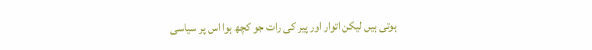ہوتی ہیں لیکن اتوار اور پیر کی رات جو کچھ ہوا اس پر سیاسی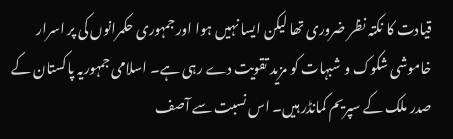قیادت کا نکتہ نظر ضروری تھا لیکن ایسا نہیں ہوا اور جمہوری حکمرانوں کی پر اسرار خاموشی شکوک و شبہات کو مزید تقویت دے رہی ہے۔ اسلامی جمہوریہ پاکستان کے صدر ملک کے سپریم کمانڈر ہیں۔ اس نسبت سے آصف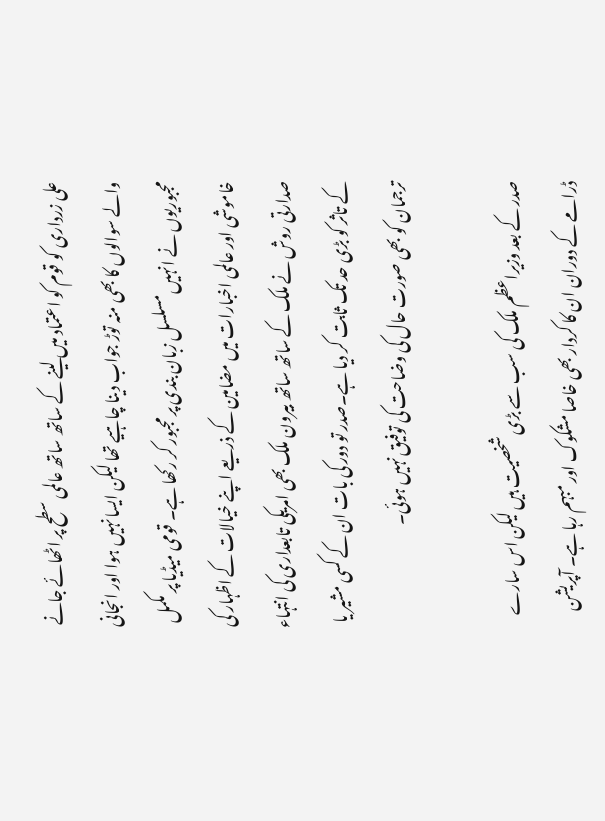علی زرداری کو قوم کو اعتماد میں لینے کے ساتھ ساتھ عالمی سطح پر اٹھائے جانے والے سوالوں کا بھی منہ توڑ جواب دینا چاہیے تھا لیکن ایسا نہیں ہوا اور انجانی مجبوریوں نے انہیں مسلسل زبان بندی پر مجبور کر رکھا ہے۔ قومی میڈیا پر مکمل خاموشی اور عالمی اخبارات میں مضامین کے ذریعے اپنے خیالات کے اظہار کی صدارتی روش نے ملک کے ساتھ ساتھ بیرون ملک بھی امریکی تابعداری کی انتہاء کے تاثر کو بڑی حد تک ثابت کر دیا ہے۔صدر تو دور کی بات ان کے کسی مشیر یا ترجمان کو بھی صورت حال کی وضاحت کی توفیق نہیں ہوئی۔

صدر کے بعد وزیراعظم ملک کی سب سے بڑی شخصیت ہیں لیکن اس سارے ڈرامے کے دوران ان کا کردار بھی خاصا مشکوک اور مبہم رہا ہے۔ آپریشن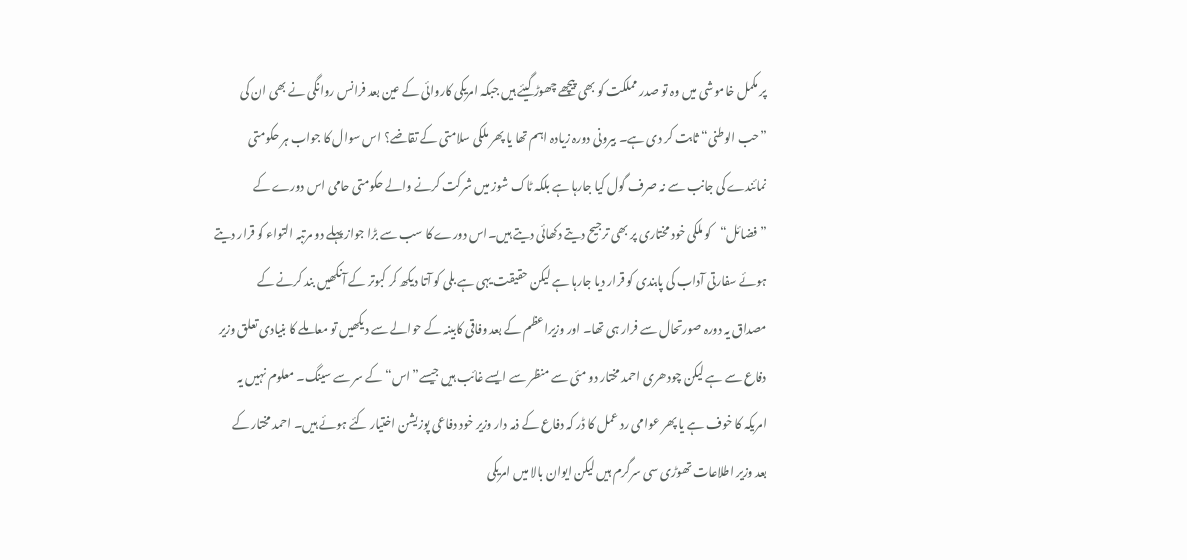پر مکمل خاموشی میں وہ تو صدر مملکت کو بھی پیچھے چھوڑ گیئے ہیں جبکہ امریکی کاروائی کے عین بعد فرانس روانگی نے بھی ان کی ”حب الوطنی“ ثابت کر دی ہے۔ بیرونی دورہ زیادہ اہم تھا یا پھر ملکی سلامتی کے تقاضے؟ اس سوال کا جواب ہر حکومتی نمائندے کی جانب سے نہ صرف گول کیا جارہا ہے بلکہ ٹاک شوز میں شرکت کرنے والے حکومتی حامی اس دورے کے ”فضائل“کو ملکی خود مختاری پر بھی ترجیح دیتے دکھائی دیتے ہیں۔اس دورے کا سب سے بڑا جواز پہلے دو مرتبہ التواء کو قرار دیتے ہوئے سفارتی آداب کی پابندی کو قرار دیا جارہا ہے لیکن حقیقت یہی ہے بلی کو آتا دیکھ کر کبوتر کے آنکھیں بند کرنے کے مصداق یہ دورہ صورتحال سے فرار ہی تھا۔ اور وزیراعظم کے بعد وفاقی کابینہ کے حوالے سے دیکھیں تو معاملے کا بنیادی تعلق وزیر دفاع سے ہے لیکن چودھری احمد مختار دو مئی سے منظر سے ایسے غائب ہیں جیسے”اس“ کے سر سے سینگ۔ معلوم نہیں یہ امریکہ کا خوف ہے یا پھر عوامی رد عمل کا ڈر کہ دفاع کے ذمہ دار وزیر خود دفاعی پوزیشن اختیار کئے ہوئے ہیں۔ احمد مختار کے بعد وزیر اطلاعات تھوڑی سی سرگرم ہیں لیکن ایوان بالا میں امریکی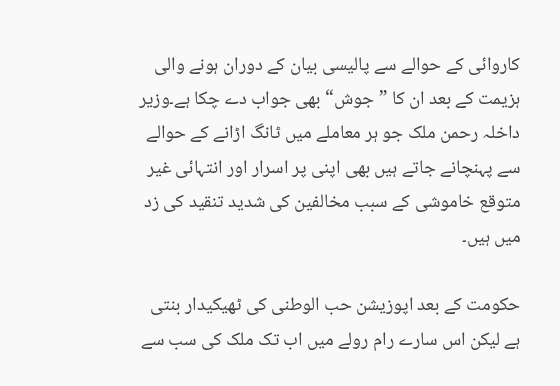کاروائی کے حوالے سے پالیسی بیان کے دوران ہونے والی ہزیمت کے بعد ان کا ”جوش“ بھی جواب دے چکا ہے۔وزیر داخلہ رحمن ملک جو ہر معاملے میں ٹانگ اڑانے کے حوالے سے پہنچانے جاتے ہیں بھی اپنی پر اسرار اور انتہائی غیر متوقع خاموشی کے سبب مخالفین کی شدید تنقید کی زد میں ہیں۔

حکومت کے بعد اپوزیشن حب الوطنی کی ٹھیکیدار بنتی ہے لیکن اس سارے رام رولے میں اب تک ملک کی سب سے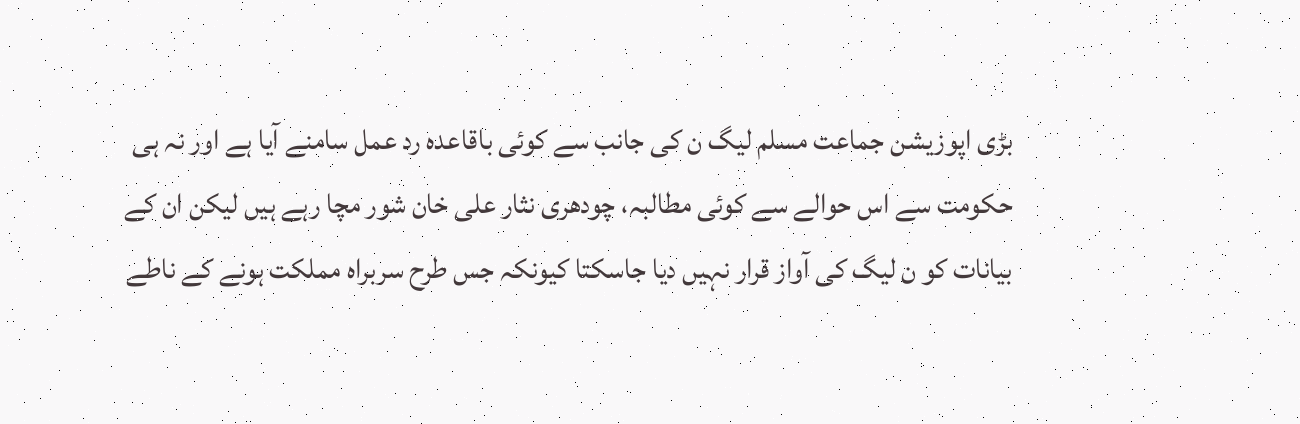بڑی اپوزیشن جماعت مسلم لیگ ن کی جانب سے کوئی باقاعدہ رد عمل سامنے آیا ہے اور نہ ہی حکومت سے اس حوالے سے کوئی مطالبہ، چودھری نثار علی خان شور مچا رہے ہیں لیکن ان کے بیانات کو ن لیگ کی آواز قرار نہیں دیا جاسکتا کیونکہ جس طرح سربراہ مملکت ہونے کے ناطے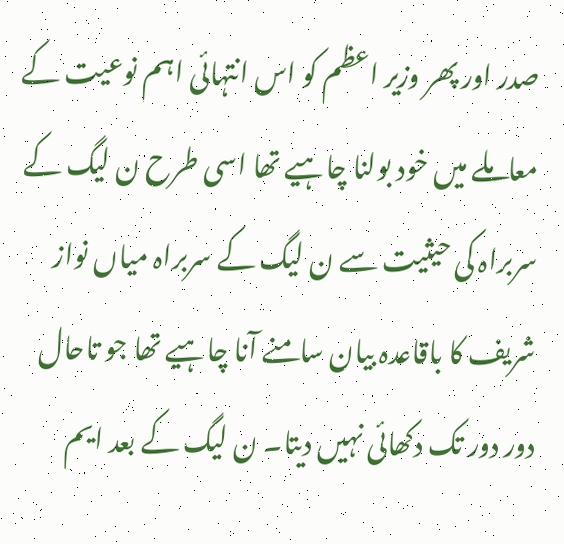صدر اور پھر وزیر اعظم کو اس انتہائی اہم نوعیت کے معاملے میں خود بولنا چاہیے تھا اسی طرح ن لیگ کے سربراہ کی حیثیت سے ن لیگ کے سربراہ میاں نواز شریف کا باقاعدہ بیان سامنے آنا چاہیے تھا جو تاحال دور دور تک دکھائی نہیں دیتا۔ ن لیگ کے بعد ایم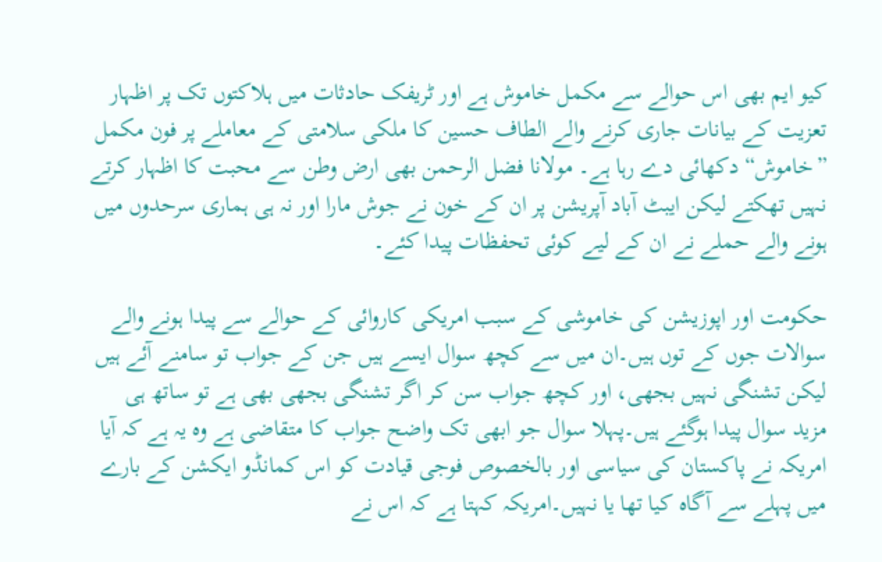کیو ایم بھی اس حوالے سے مکمل خاموش ہے اور ٹریفک حادثات میں ہلاکتوں تک پر اظہار تعزیت کے بیانات جاری کرنے والے الطاف حسین کا ملکی سلامتی کے معاملے پر فون مکمل ”خاموش“ دکھائی دے رہا ہے۔ مولانا فضل الرحمن بھی ارض وطن سے محبت کا اظہار کرتے نہیں تھکتے لیکن ایبٹ آباد آپریشن پر ان کے خون نے جوش مارا اور نہ ہی ہماری سرحدوں میں ہونے والے حملے نے ان کے لیے کوئی تحفظات پیدا کئے۔

حکومت اور اپوزیشن کی خاموشی کے سبب امریکی کاروائی کے حوالے سے پیدا ہونے والے سوالات جوں کے توں ہیں۔ان میں سے کچھ سوال ایسے ہیں جن کے جواب تو سامنے آئے ہیں لیکن تشنگی نہیں بجھی، اور کچھ جواب سن کر اگر تشنگی بجھی بھی ہے تو ساتھ ہی مزید سوال پیدا ہوگئے ہیں۔پہلا سوال جو ابھی تک واضح جواب کا متقاضی ہے وہ یہ ہے کہ آیا امریکہ نے پاکستان کی سیاسی اور بالخصوص فوجی قیادت کو اس کمانڈو ایکشن کے بارے میں پہلے سے آگاہ کیا تھا یا نہیں۔امریکہ کہتا ہے کہ اس نے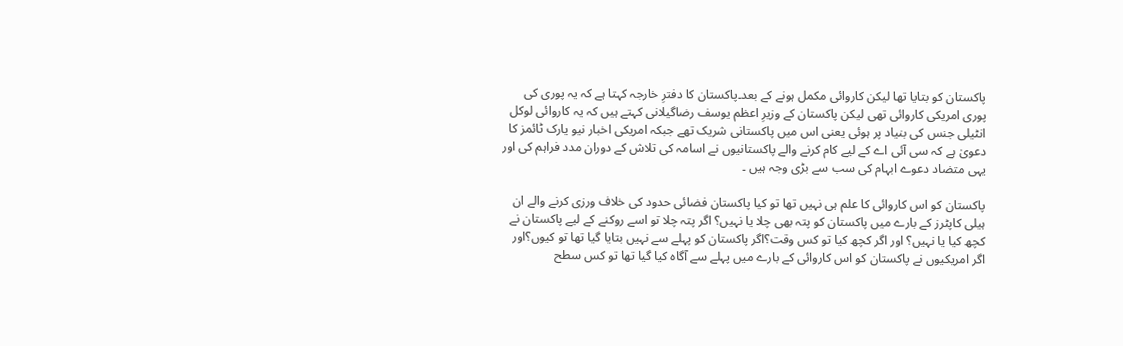پاکستان کو بتایا تھا لیکن کاروائی مکمل ہونے کے بعد۔پاکستان کا دفترِ خارجہ کہتا ہے کہ یہ پوری کی پوری امریکی کاروائی تھی لیکن پاکستان کے وزیرِ اعظم یوسف رضاگیلانی کہتے ہیں کہ یہ کاروائی لوکل انٹیلی جنس کی بنیاد پر ہوئی یعنی اس میں پاکستانی شریک تھے جبکہ امریکی اخبار نیو یارک ٹائمز کا دعویٰ ہے کہ سی آئی اے کے لیے کام کرنے والے پاکستانیوں نے اسامہ کی تلاش کے دوران مدد فراہم کی اور یہی متضاد دعوے ابہام کی سب سے بڑی وجہ ہیں ۔

پاکستان کو اس کاروائی کا علم ہی نہیں تھا تو کیا پاکستان فضائی حدود کی خلاف ورزی کرنے والے ان ہیلی کاپٹرز کے بارے میں پاکستان کو پتہ بھی چلا یا نہیں؟ اگر پتہ چلا تو اسے روکنے کے لیے پاکستان نے کچھ کیا یا نہیں؟ اور اگر کچھ کیا تو کس وقت؟اگر پاکستان کو پہلے سے نہیں بتایا گیا تھا تو کیوں؟اور اگر امریکیوں نے پاکستان کو اس کاروائی کے بارے میں پہلے سے آگاہ کیا گیا تھا تو کس سطح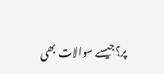پر؟جیسے سوالات بھی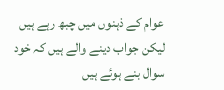عوام کے ذہنوں میں چبھ رہے ہیں لیکن جواب دینے والے ہیں کہ خود سوال بنے ہوئے ہیں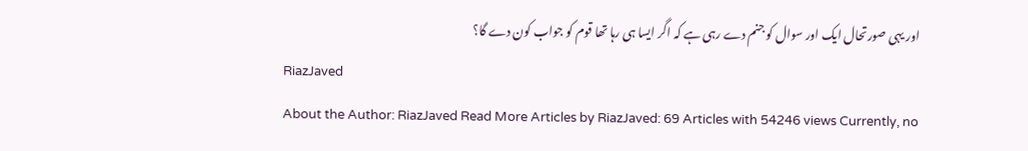اور یہی صورتحال ایک اور سوال کو جنم دے رہی ہے کہ اگر ایسا ہی رہا تھا قوم کو جواب کون دے گا؟
RiazJaved
About the Author: RiazJaved Read More Articles by RiazJaved: 69 Articles with 54246 views Currently, no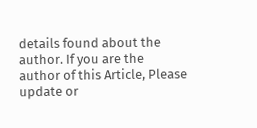details found about the author. If you are the author of this Article, Please update or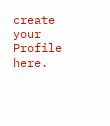create your Profile here.